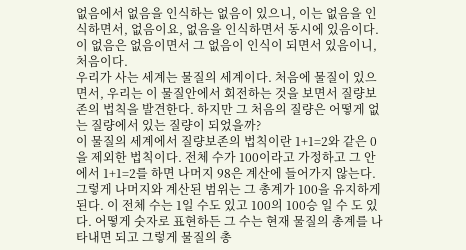없음에서 없음을 인식하는 없음이 있으니, 이는 없음을 인식하면서, 없음이요, 없음을 인식하면서 동시에 있음이다. 이 없음은 없음이면서 그 없음이 인식이 되면서 있음이니, 처음이다.
우리가 사는 세계는 물질의 세계이다. 처음에 물질이 있으면서, 우리는 이 물질안에서 회전하는 것을 보면서 질량보존의 법칙을 발견한다. 하지만 그 처음의 질량은 어떻게 없는 질량에서 있는 질량이 되었을까?
이 물질의 세계에서 질량보존의 법칙이란 1+1=2와 같은 0을 제외한 법칙이다. 전체 수가 100이라고 가정하고 그 안에서 1+1=2를 하면 나머지 98은 계산에 들어가지 않는다. 그렇게 나머지와 계산된 범위는 그 총계가 100을 유지하게 된다. 이 전체 수는 1일 수도 있고 100의 100승 일 수 도 있다. 어떻게 숫자로 표현하든 그 수는 현재 물질의 총계를 나타내면 되고 그렇게 물질의 총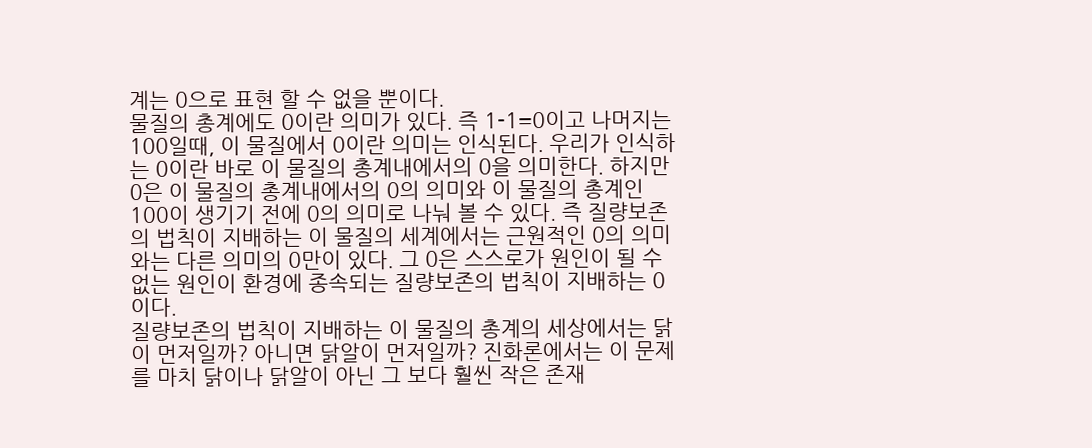계는 0으로 표현 할 수 없을 뿐이다.
물질의 총계에도 0이란 의미가 있다. 즉 1-1=0이고 나머지는 100일때, 이 물질에서 0이란 의미는 인식된다. 우리가 인식하는 0이란 바로 이 물질의 총계내에서의 0을 의미한다. 하지만 0은 이 물질의 총계내에서의 0의 의미와 이 물질의 총계인 100이 생기기 전에 0의 의미로 나눠 볼 수 있다. 즉 질량보존의 법칙이 지배하는 이 물질의 세계에서는 근원적인 0의 의미와는 다른 의미의 0만이 있다. 그 0은 스스로가 원인이 될 수 없는 원인이 환경에 종속되는 질량보존의 법칙이 지배하는 0이다.
질량보존의 법칙이 지배하는 이 물질의 총계의 세상에서는 닭이 먼저일까? 아니면 닭알이 먼저일까? 진화론에서는 이 문제를 마치 닭이나 닭알이 아닌 그 보다 훨씬 작은 존재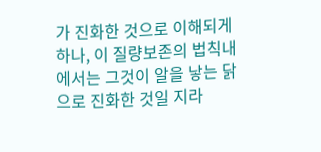가 진화한 것으로 이해되게 하나, 이 질량보존의 법칙내에서는 그것이 알을 낳는 닭으로 진화한 것일 지라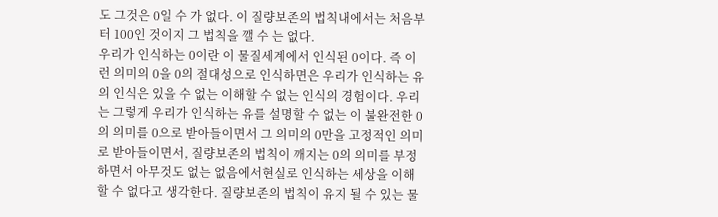도 그것은 0일 수 가 없다. 이 질량보존의 법칙내에서는 처음부터 100인 것이지 그 법칙을 깰 수 는 없다.
우리가 인식하는 0이란 이 물질세계에서 인식된 0이다. 즉 이런 의미의 0을 0의 절대성으로 인식하면은 우리가 인식하는 유의 인식은 있을 수 없는 이해할 수 없는 인식의 경험이다. 우리는 그렇게 우리가 인식하는 유를 설명할 수 없는 이 불완전한 0의 의미를 0으로 받아들이면서 그 의미의 0만을 고정적인 의미로 받아들이면서, 질량보존의 법칙이 깨지는 0의 의미를 부정하면서 아무것도 없는 없음에서현실로 인식하는 세상을 이해할 수 없다고 생각한다. 질량보존의 법칙이 유지 될 수 있는 물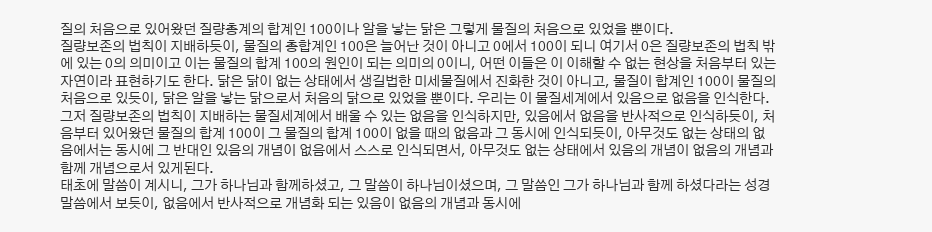질의 처음으로 있어왔던 질량총계의 합계인 100이나 알을 낳는 닭은 그렇게 물질의 처음으로 있었을 뿐이다.
질량보존의 법칙이 지배하듯이, 물질의 총합계인 100은 늘어난 것이 아니고 0에서 100이 되니 여기서 0은 질량보존의 법칙 밖에 있는 0의 의미이고 이는 물질의 합계 100의 원인이 되는 의미의 0이니, 어떤 이들은 이 이해할 수 없는 현상을 처음부터 있는 자연이라 표현하기도 한다. 닭은 닭이 없는 상태에서 생길법한 미세물질에서 진화한 것이 아니고, 물질이 합계인 100이 물질의 처음으로 있듯이, 닭은 알을 낳는 닭으로서 처음의 닭으로 있었을 뿐이다. 우리는 이 물질세계에서 있음으로 없음을 인식한다. 그저 질량보존의 법칙이 지배하는 물질세계에서 배울 수 있는 없음을 인식하지만, 있음에서 없음을 반사적으로 인식하듯이, 처음부터 있어왔던 물질의 합계 100이 그 물질의 합계 100이 없을 때의 없음과 그 동시에 인식되듯이, 아무것도 없는 상태의 없음에서는 동시에 그 반대인 있음의 개념이 없음에서 스스로 인식되면서, 아무것도 없는 상태에서 있음의 개념이 없음의 개념과 함께 개념으로서 있게된다.
태초에 말씀이 계시니, 그가 하나님과 함께하셨고, 그 말씀이 하나님이셨으며, 그 말씀인 그가 하나님과 함께 하셨다라는 성경말씀에서 보듯이, 없음에서 반사적으로 개념화 되는 있음이 없음의 개념과 동시에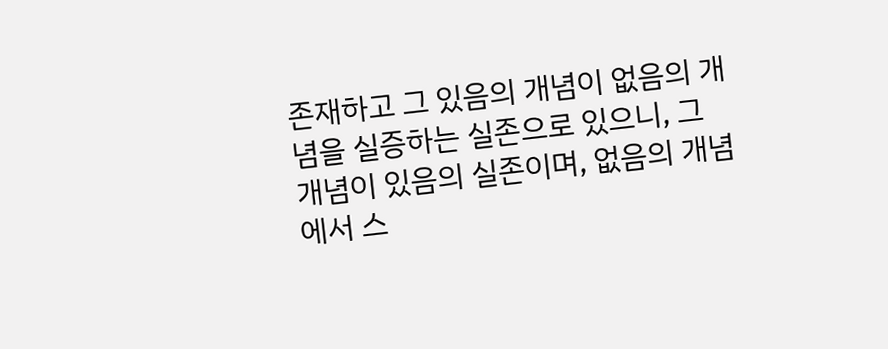존재하고 그 있음의 개념이 없음의 개념을 실증하는 실존으로 있으니, 그 개념이 있음의 실존이며, 없음의 개념에서 스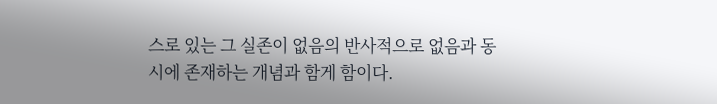스로 있는 그 실존이 없음의 반사적으로 없음과 동시에 존재하는 개념과 함게 함이다.